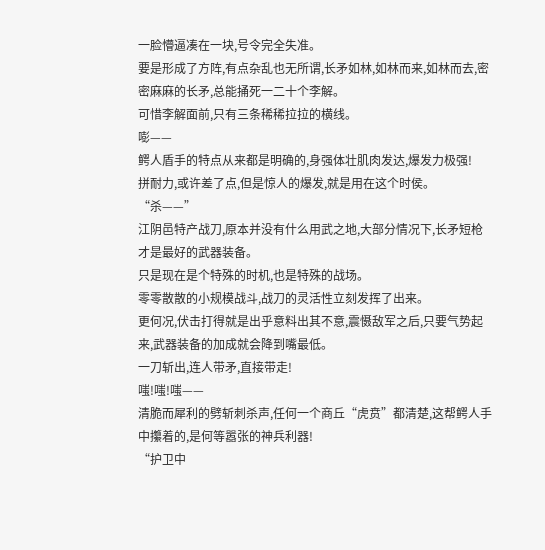一脸懵逼凑在一块,号令完全失准。
要是形成了方阵,有点杂乱也无所谓,长矛如林,如林而来,如林而去,密密麻麻的长矛,总能捅死一二十个李解。
可惜李解面前,只有三条稀稀拉拉的横线。
嘭——
鳄人盾手的特点从来都是明确的,身强体壮肌肉发达,爆发力极强!
拼耐力,或许差了点,但是惊人的爆发,就是用在这个时侯。
“杀——”
江阴邑特产战刀,原本并没有什么用武之地,大部分情况下,长矛短枪才是最好的武器装备。
只是现在是个特殊的时机,也是特殊的战场。
零零散散的小规模战斗,战刀的灵活性立刻发挥了出来。
更何况,伏击打得就是出乎意料出其不意,震慑敌军之后,只要气势起来,武器装备的加成就会降到嘴最低。
一刀斩出,连人带矛,直接带走!
嗤!嗤!嗤——
清脆而犀利的劈斩刺杀声,任何一个商丘“虎贲”都清楚,这帮鳄人手中攥着的,是何等嚣张的神兵利器!
“护卫中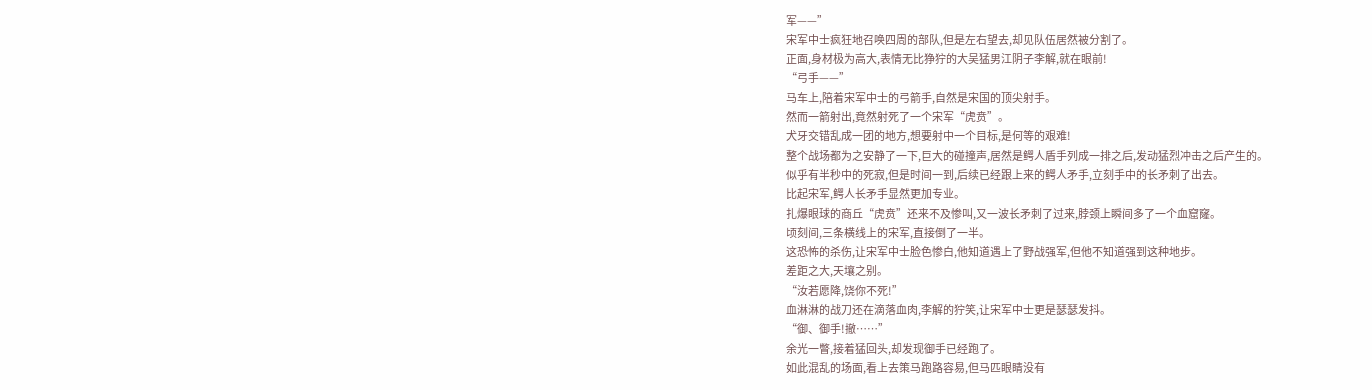军——”
宋军中士疯狂地召唤四周的部队,但是左右望去,却见队伍居然被分割了。
正面,身材极为高大,表情无比狰狞的大吴猛男江阴子李解,就在眼前!
“弓手——”
马车上,陪着宋军中士的弓箭手,自然是宋国的顶尖射手。
然而一箭射出,竟然射死了一个宋军“虎贲”。
犬牙交错乱成一团的地方,想要射中一个目标,是何等的艰难!
整个战场都为之安静了一下,巨大的碰撞声,居然是鳄人盾手列成一排之后,发动猛烈冲击之后产生的。
似乎有半秒中的死寂,但是时间一到,后续已经跟上来的鳄人矛手,立刻手中的长矛刺了出去。
比起宋军,鳄人长矛手显然更加专业。
扎爆眼球的商丘“虎贲”还来不及惨叫,又一波长矛刺了过来,脖颈上瞬间多了一个血窟窿。
顷刻间,三条横线上的宋军,直接倒了一半。
这恐怖的杀伤,让宋军中士脸色惨白,他知道遇上了野战强军,但他不知道强到这种地步。
差距之大,天壤之别。
“汝若愿降,饶你不死!”
血淋淋的战刀还在滴落血肉,李解的狞笑,让宋军中士更是瑟瑟发抖。
“御、御手!撤……”
余光一瞥,接着猛回头,却发现御手已经跑了。
如此混乱的场面,看上去策马跑路容易,但马匹眼睛没有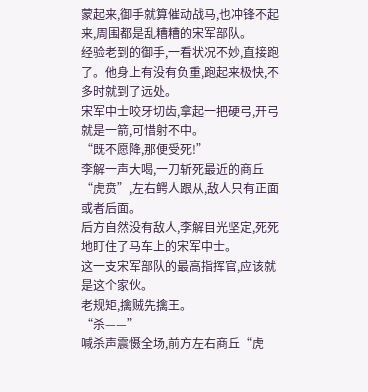蒙起来,御手就算催动战马,也冲锋不起来,周围都是乱糟糟的宋军部队。
经验老到的御手,一看状况不妙,直接跑了。他身上有没有负重,跑起来极快,不多时就到了远处。
宋军中士咬牙切齿,拿起一把硬弓,开弓就是一箭,可惜射不中。
“既不愿降,那便受死!”
李解一声大喝,一刀斩死最近的商丘“虎贲”,左右鳄人跟从,敌人只有正面或者后面。
后方自然没有敌人,李解目光坚定,死死地盯住了马车上的宋军中士。
这一支宋军部队的最高指挥官,应该就是这个家伙。
老规矩,擒贼先擒王。
“杀——”
喊杀声震慑全场,前方左右商丘“虎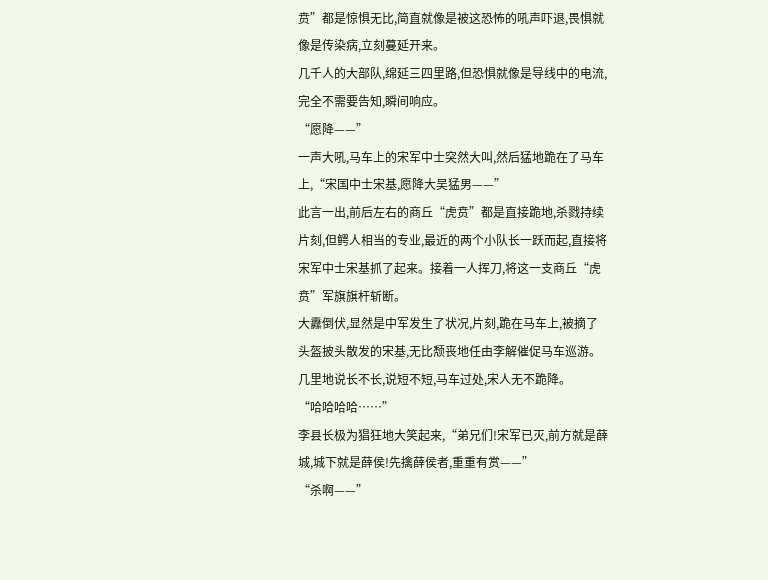贲”都是惊惧无比,简直就像是被这恐怖的吼声吓退,畏惧就像是传染病,立刻蔓延开来。
几千人的大部队,绵延三四里路,但恐惧就像是导线中的电流,完全不需要告知,瞬间响应。
“愿降——”
一声大吼,马车上的宋军中士突然大叫,然后猛地跪在了马车上,“宋国中士宋基,愿降大吴猛男——”
此言一出,前后左右的商丘“虎贲”都是直接跪地,杀戮持续片刻,但鳄人相当的专业,最近的两个小队长一跃而起,直接将宋军中士宋基抓了起来。接着一人挥刀,将这一支商丘“虎贲”军旗旗杆斩断。
大纛倒伏,显然是中军发生了状况,片刻,跪在马车上,被摘了头盔披头散发的宋基,无比颓丧地任由李解催促马车巡游。
几里地说长不长,说短不短,马车过处,宋人无不跪降。
“哈哈哈哈……”
李县长极为猖狂地大笑起来,“弟兄们!宋军已灭,前方就是薛城,城下就是薛侯!先擒薛侯者,重重有赏——”
“杀啊——”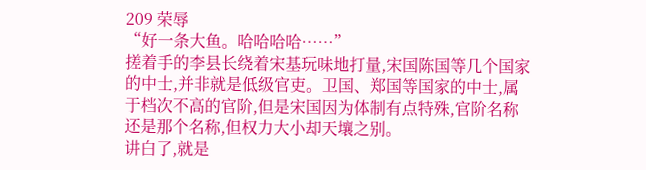209 荣辱
“好一条大鱼。哈哈哈哈……”
搓着手的李县长绕着宋基玩味地打量,宋国陈国等几个国家的中士,并非就是低级官吏。卫国、郑国等国家的中士,属于档次不高的官阶,但是宋国因为体制有点特殊,官阶名称还是那个名称,但权力大小却天壤之别。
讲白了,就是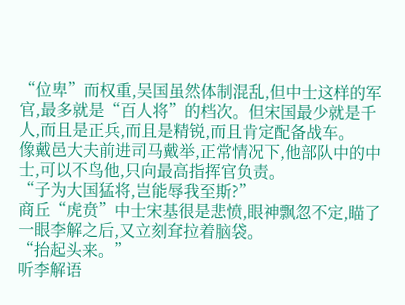“位卑”而权重,吴国虽然体制混乱,但中士这样的军官,最多就是“百人将”的档次。但宋国最少就是千人,而且是正兵,而且是精锐,而且肯定配备战车。
像戴邑大夫前进司马戴举,正常情况下,他部队中的中士,可以不鸟他,只向最高指挥官负责。
“子为大国猛将,岂能辱我至斯?”
商丘“虎贲”中士宋基很是悲愤,眼神飘忽不定,瞄了一眼李解之后,又立刻耷拉着脑袋。
“抬起头来。”
听李解语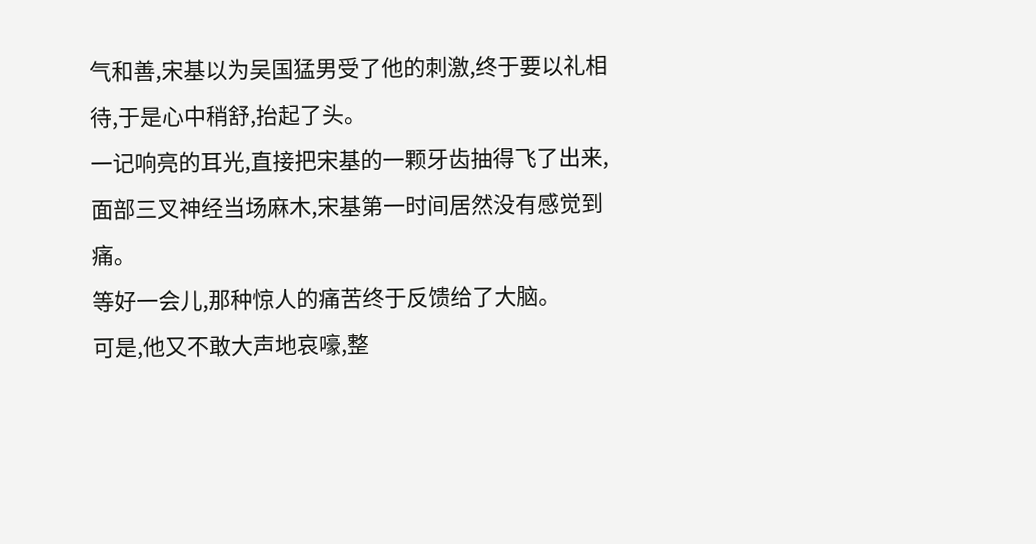气和善,宋基以为吴国猛男受了他的刺激,终于要以礼相待,于是心中稍舒,抬起了头。
一记响亮的耳光,直接把宋基的一颗牙齿抽得飞了出来,面部三叉神经当场麻木,宋基第一时间居然没有感觉到痛。
等好一会儿,那种惊人的痛苦终于反馈给了大脑。
可是,他又不敢大声地哀嚎,整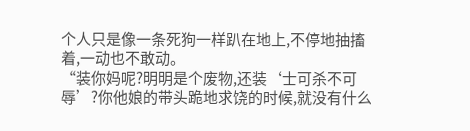个人只是像一条死狗一样趴在地上,不停地抽搐着,一动也不敢动。
“装你妈呢?明明是个废物,还装‘士可杀不可辱’?你他娘的带头跪地求饶的时候,就没有什么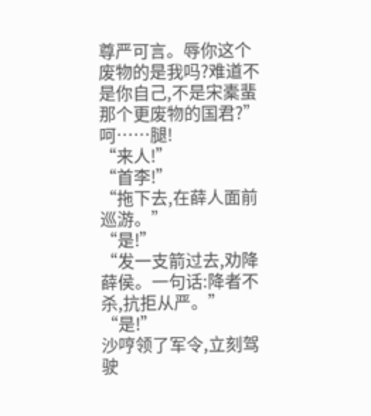尊严可言。辱你这个废物的是我吗?难道不是你自己,不是宋橐蜚那个更废物的国君?”
呵……腿!
“来人!”
“首李!”
“拖下去,在薛人面前巡游。”
“是!”
“发一支箭过去,劝降薛侯。一句话:降者不杀,抗拒从严。”
“是!”
沙哼领了军令,立刻驾驶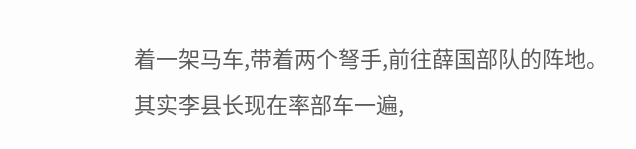着一架马车,带着两个弩手,前往薛国部队的阵地。
其实李县长现在率部车一遍,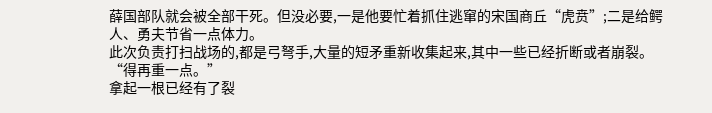薛国部队就会被全部干死。但没必要,一是他要忙着抓住逃窜的宋国商丘“虎贲”;二是给鳄人、勇夫节省一点体力。
此次负责打扫战场的,都是弓弩手,大量的短矛重新收集起来,其中一些已经折断或者崩裂。
“得再重一点。”
拿起一根已经有了裂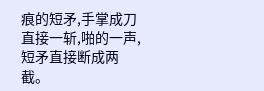痕的短矛,手掌成刀直接一斩,啪的一声,短矛直接断成两截。